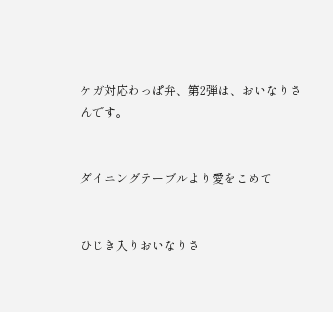ケガ対応わっぱ弁、第2弾は、おいなりさんです。


ダイニングテーブルより愛をこめて


ひじき入りおいなりさ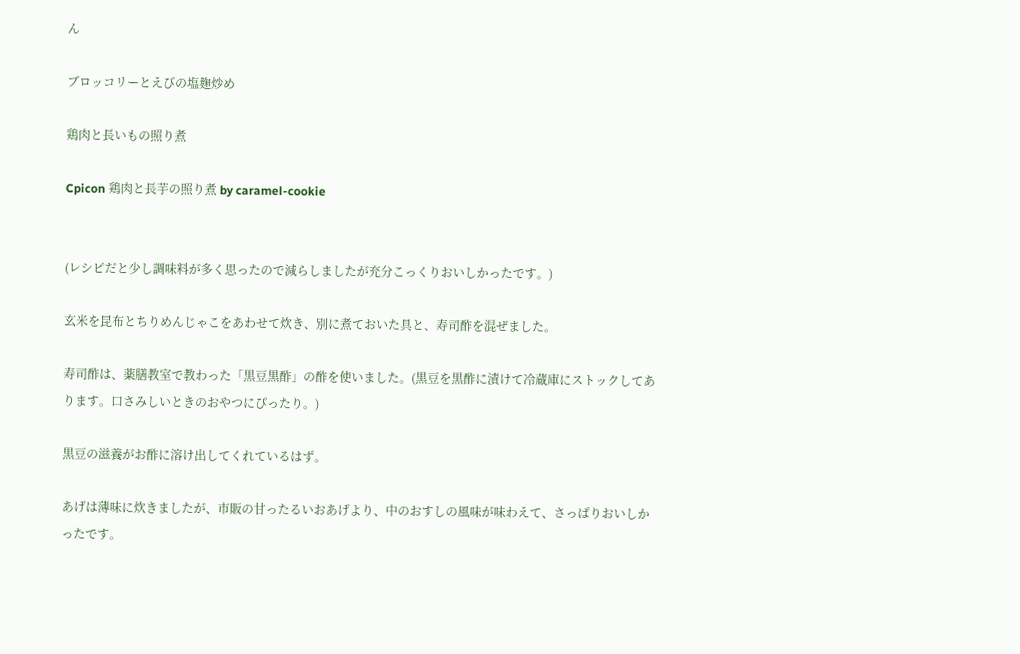ん

ブロッコリーとえびの塩麹炒め

鶏肉と長いもの照り煮

Cpicon 鶏肉と長芋の照り煮 by caramel-cookie


(レシピだと少し調味料が多く思ったので減らしましたが充分こっくりおいしかったです。)

玄米を昆布とちりめんじゃこをあわせて炊き、別に煮ておいた具と、寿司酢を混ぜました。

寿司酢は、薬膳教室で教わった「黒豆黒酢」の酢を使いました。(黒豆を黒酢に漬けて冷蔵庫にストックしてあります。口さみしいときのおやつにぴったり。)

黒豆の滋養がお酢に溶け出してくれているはず。

あげは薄味に炊きましたが、市販の甘ったるいおあげより、中のおすしの風味が味わえて、さっぱりおいしかったです。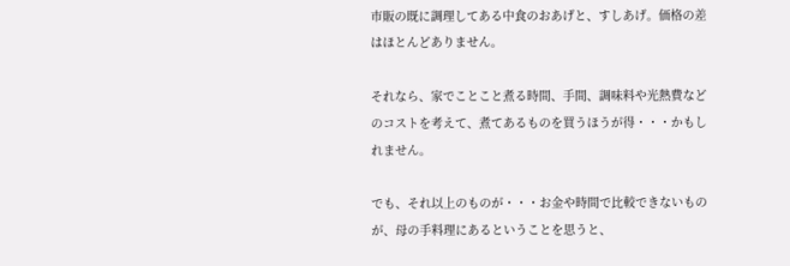市販の既に調理してある中食のおあげと、すしあげ。価格の差はほとんどありません。

それなら、家でことこと煮る時間、手間、調味料や光熱費などのコストを考えて、煮てあるものを買うほうが得・・・かもしれません。

でも、それ以上のものが・・・お金や時間で比較できないものが、母の手料理にあるということを思うと、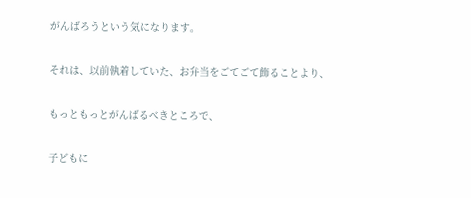がんばろうという気になります。

それは、以前執着していた、お弁当をごてごて飾ることより、

もっともっとがんばるべきところで、

子どもに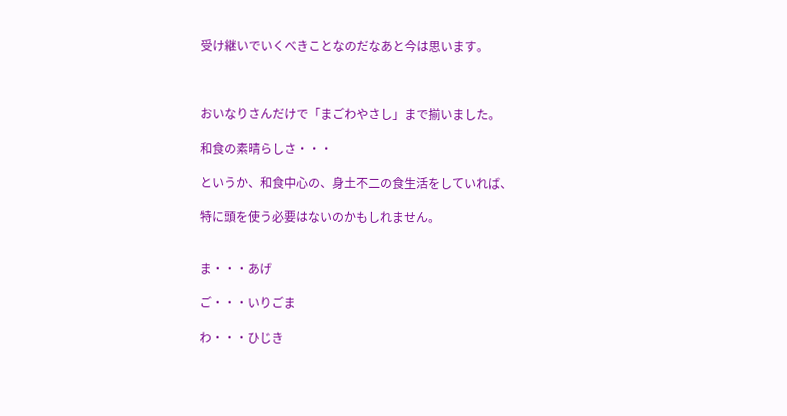受け継いでいくべきことなのだなあと今は思います。



おいなりさんだけで「まごわやさし」まで揃いました。

和食の素晴らしさ・・・

というか、和食中心の、身土不二の食生活をしていれば、

特に頭を使う必要はないのかもしれません。


ま・・・あげ

ご・・・いりごま

わ・・・ひじき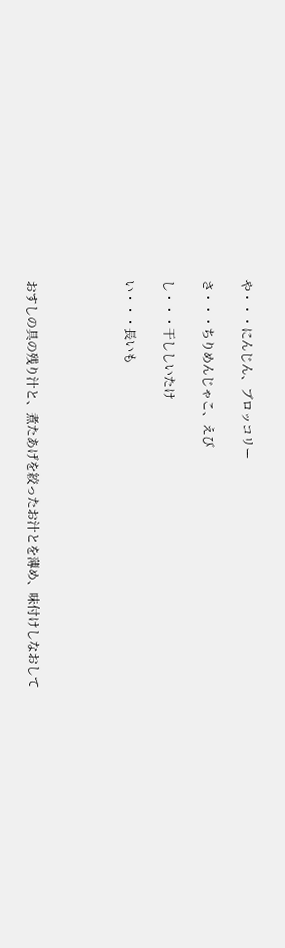や・・・にんじん、ブロッコリー

さ・・・ちりめんじゃこ、えび

し・・・干ししいたけ

い・・・長いも




おすしの具の残り汁と、煮たあげを絞ったお汁とを薄め、味付けしなおして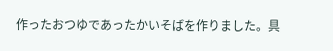作ったおつゆであったかいそばを作りました。具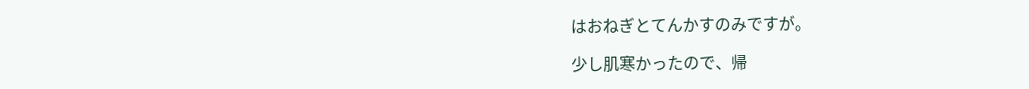はおねぎとてんかすのみですが。

少し肌寒かったので、帰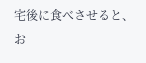宅後に食べさせると、お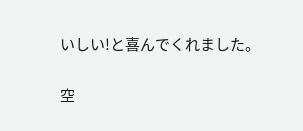いしい!と喜んでくれました。


空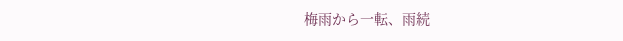梅雨から一転、雨続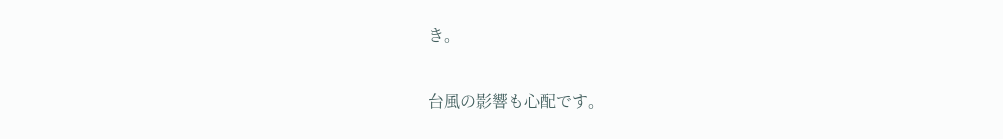き。

台風の影響も心配です。